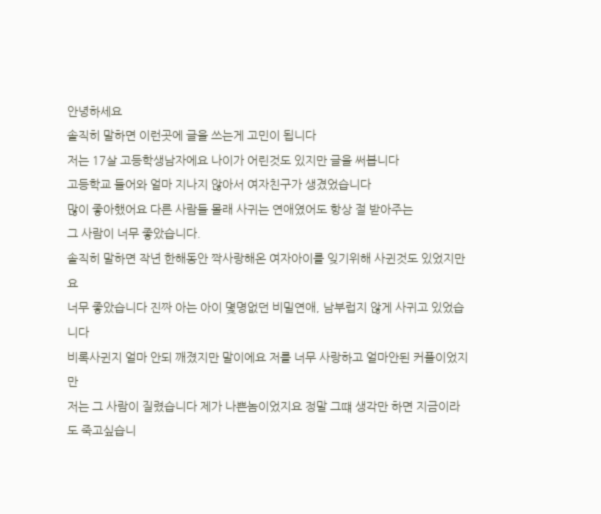안녕하세요
솔직히 말하면 이런곳에 글을 쓰는게 고민이 됩니다
저는 17살 고등학생남자에요 나이가 어린것도 있지만 글을 써봅니다
고등학교 들어와 얼마 지나지 않아서 여자친구가 생겼었습니다
많이 좋아했어요 다른 사람들 몰래 사귀는 연애였어도 항상 절 받아주는
그 사람이 너무 좋았습니다.
솔직히 말하면 작년 한해동안 짝사랑해온 여자아이를 잊기위해 사귄것도 있었지만요
너무 좋았습니다 진짜 아는 아이 몇명없던 비밀연애, 남부럽지 않게 사귀고 있었습니다
비록사귄지 얼마 안되 깨졌지만 말이에요 저를 너무 사랑하고 얼마안된 커플이었지만
저는 그 사람이 질렸습니다 제가 나쁜놈이었지요 정말 그떄 생각만 하면 지금이라도 죽고싶습니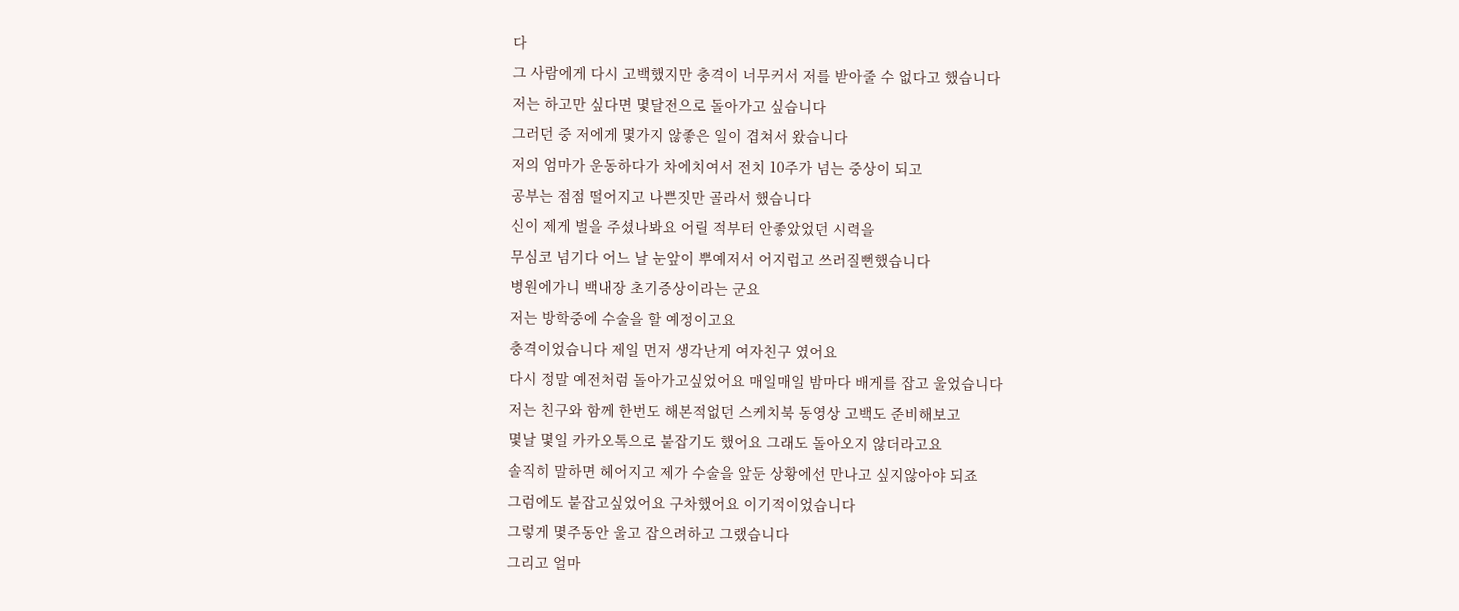다
그 사람에게 다시 고백했지만 충격이 너무커서 저를 받아줄 수 없다고 했습니다
저는 하고만 싶다면 몇달전으로 돌아가고 싶습니다
그러던 중 저에게 몇가지 않좋은 일이 겹쳐서 왔습니다
저의 엄마가 운동하다가 차에치여서 전치 10주가 넘는 중상이 되고
공부는 점점 떨어지고 나쁜짓만 골라서 했습니다
신이 제게 벌을 주셨나봐요 어릴 적부터 안좋았었던 시력을
무심코 넘기다 어느 날 눈앞이 뿌예저서 어지럽고 쓰러질뻔했습니다
병원에가니 백내장 초기증상이라는 군요
저는 방학중에 수술을 할 예정이고요
충격이었습니다 제일 먼저 생각난게 여자친구 였어요
다시 정말 예전처럼 돌아가고싶었어요 매일매일 밤마다 배게를 잡고 울었습니다
저는 친구와 함께 한번도 해본적없던 스케치북 동영상 고백도 준비해보고
몇날 몇일 카카오톡으로 붙잡기도 했어요 그래도 돌아오지 않더라고요
솔직히 말하면 헤어지고 제가 수술을 앞둔 상황에선 만나고 싶지않아야 되죠
그럼에도 붙잡고싶었어요 구차했어요 이기적이었습니다
그렇게 몇주동안 울고 잡으려하고 그랬습니다
그리고 얼마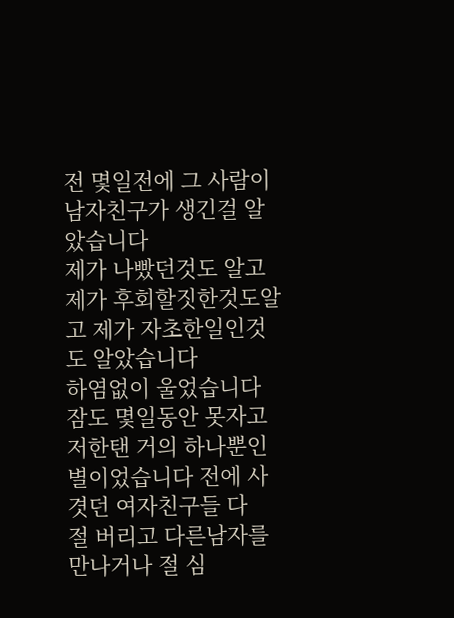전 몇일전에 그 사람이 남자친구가 생긴걸 알았습니다
제가 나빴던것도 알고 제가 후회할짓한것도알고 제가 자초한일인것도 알았습니다
하염없이 울었습니다 잠도 몇일동안 못자고
저한탠 거의 하나뿐인 별이었습니다 전에 사겻던 여자친구들 다
절 버리고 다른남자를 만나거나 절 심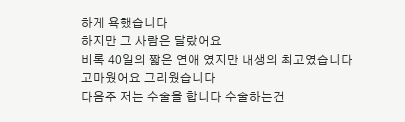하게 욕했습니다
하지만 그 사람은 달랐어요
비록 40일의 짧은 연애 였지만 내생의 최고였습니다
고마웠어요 그리웠습니다
다음주 저는 수술을 합니다 수술하는건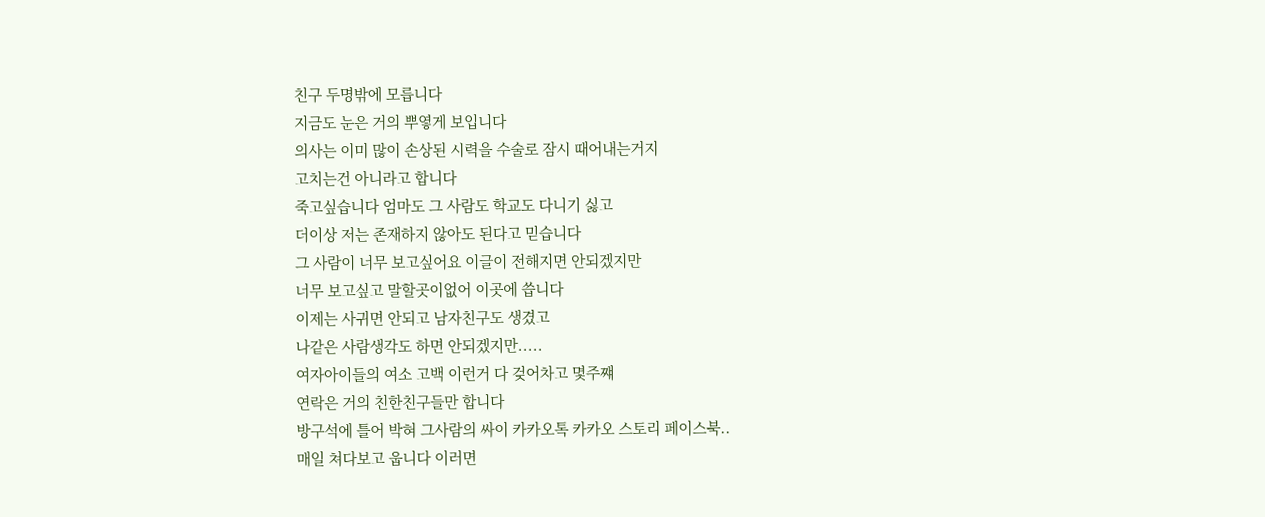친구 두명밖에 모릅니다
지금도 눈은 거의 뿌옇게 보입니다
의사는 이미 많이 손상된 시력을 수술로 잠시 때어내는거지
고치는건 아니라고 합니다
죽고싶습니다 엄마도 그 사람도 학교도 다니기 싫고
더이상 저는 존재하지 않아도 된다고 믿습니다
그 사람이 너무 보고싶어요 이글이 전해지면 안되겠지만
너무 보고싶고 말할곳이없어 이곳에 씁니다
이제는 사귀면 안되고 남자친구도 생겼고
나같은 사람생각도 하면 안되겠지만.....
여자아이들의 여소 고백 이런거 다 겆어차고 몇주쨰
연락은 거의 친한친구들만 합니다
방구석에 틀어 박혀 그사람의 싸이 카카오톡 카카오 스토리 페이스북..
매일 쳐다보고 웁니다 이러면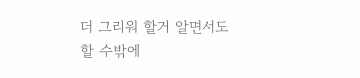더 그리워 할거 알면서도
할 수밖에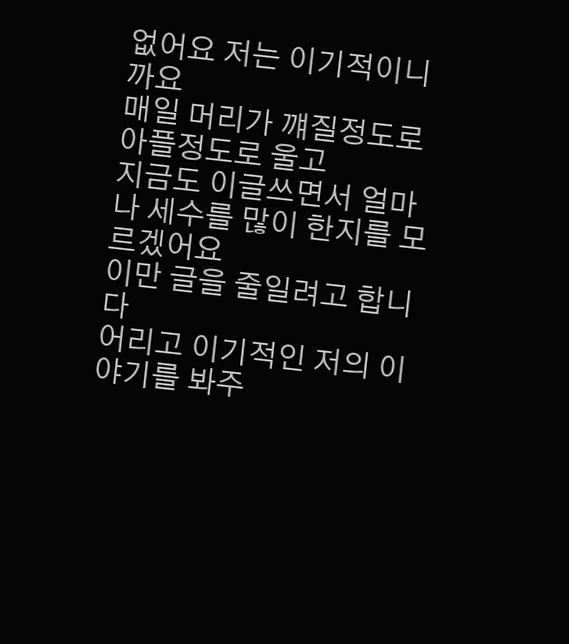없어요 저는 이기적이니까요
매일 머리가 꺠질정도로 아플정도로 울고
지금도 이글쓰면서 얼마나 세수를 많이 한지를 모르겠어요
이만 글을 줄일려고 합니다
어리고 이기적인 저의 이야기를 봐주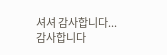셔셔 감사합니다...
감사합니다